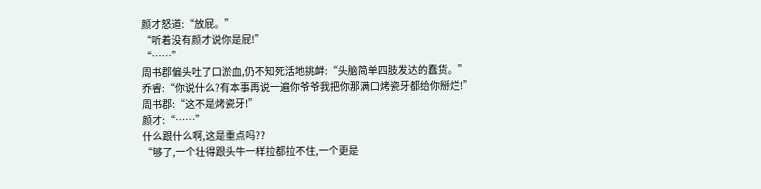颜才怒道:“放屁。”
“听着没有颜才说你是屁!”
“……”
周书郡偏头吐了口淤血,仍不知死活地挑衅:“头脑简单四肢发达的蠢货。”
乔睿:“你说什么?有本事再说一遍你爷爷我把你那满口烤瓷牙都给你掰烂!”
周书郡:“这不是烤瓷牙!”
颜才:“……”
什么跟什么啊,这是重点吗??
“够了,一个壮得跟头牛一样拉都拉不住,一个更是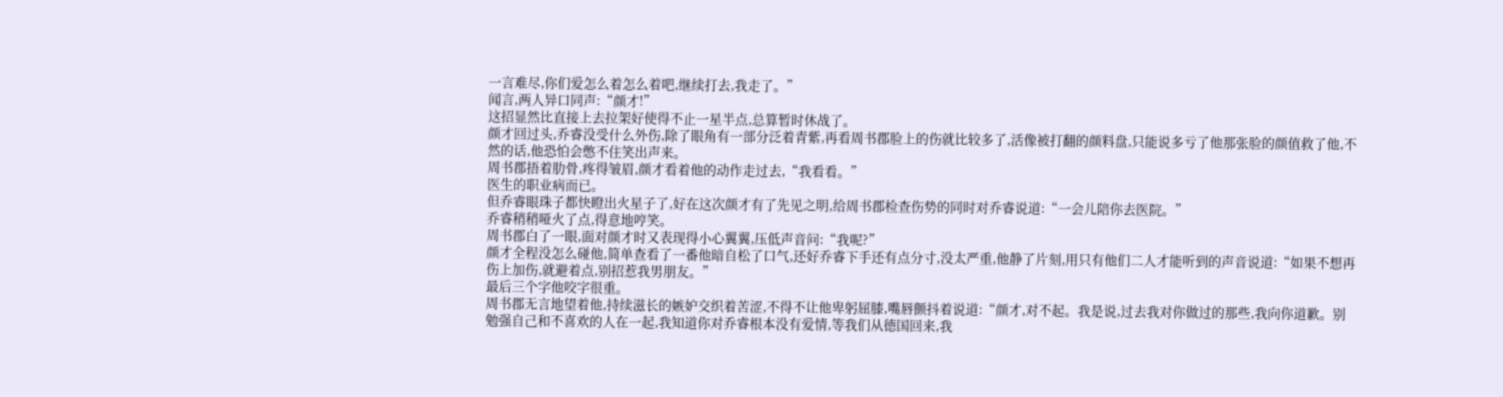一言难尽,你们爱怎么着怎么着吧,继续打去,我走了。”
闻言,两人异口同声:“颜才!”
这招显然比直接上去拉架好使得不止一星半点,总算暂时休战了。
颜才回过头,乔睿没受什么外伤,除了眼角有一部分泛着青紫,再看周书郡脸上的伤就比较多了,活像被打翻的颜料盘,只能说多亏了他那张脸的颜值救了他,不然的话,他恐怕会憋不住笑出声来。
周书郡捂着肋骨,疼得皱眉,颜才看着他的动作走过去,“我看看。”
医生的职业病而已。
但乔睿眼珠子都快瞪出火星子了,好在这次颜才有了先见之明,给周书郡检查伤势的同时对乔睿说道:“一会儿陪你去医院。”
乔睿稍稍哑火了点,得意地哼笑。
周书郡白了一眼,面对颜才时又表现得小心翼翼,压低声音问:“我呢?”
颜才全程没怎么碰他,简单查看了一番他暗自松了口气,还好乔睿下手还有点分寸,没太严重,他静了片刻,用只有他们二人才能听到的声音说道:“如果不想再伤上加伤,就避着点,别招惹我男朋友。”
最后三个字他咬字很重。
周书郡无言地望着他,持续滋长的嫉妒交织着苦涩,不得不让他卑躬屈膝,嘴唇颤抖着说道:“颜才,对不起。我是说,过去我对你做过的那些,我向你道歉。别勉强自己和不喜欢的人在一起,我知道你对乔睿根本没有爱情,等我们从德国回来,我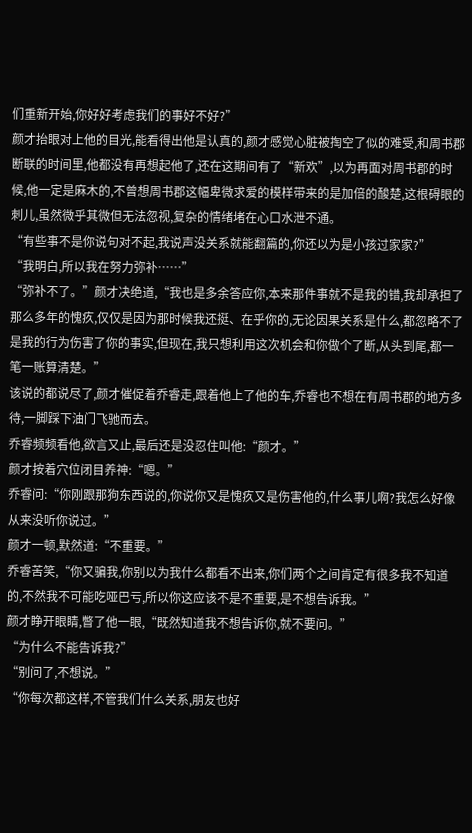们重新开始,你好好考虑我们的事好不好?”
颜才抬眼对上他的目光,能看得出他是认真的,颜才感觉心脏被掏空了似的难受,和周书郡断联的时间里,他都没有再想起他了,还在这期间有了“新欢”,以为再面对周书郡的时候,他一定是麻木的,不曾想周书郡这幅卑微求爱的模样带来的是加倍的酸楚,这根碍眼的刺儿,虽然微乎其微但无法忽视,复杂的情绪堵在心口水泄不通。
“有些事不是你说句对不起,我说声没关系就能翻篇的,你还以为是小孩过家家?”
“我明白,所以我在努力弥补……”
“弥补不了。”颜才决绝道,“我也是多余答应你,本来那件事就不是我的错,我却承担了那么多年的愧疚,仅仅是因为那时候我还挺、在乎你的,无论因果关系是什么,都忽略不了是我的行为伤害了你的事实,但现在,我只想利用这次机会和你做个了断,从头到尾,都一笔一账算清楚。”
该说的都说尽了,颜才催促着乔睿走,跟着他上了他的车,乔睿也不想在有周书郡的地方多待,一脚踩下油门飞驰而去。
乔睿频频看他,欲言又止,最后还是没忍住叫他:“颜才。”
颜才按着穴位闭目养神:“嗯。”
乔睿问:“你刚跟那狗东西说的,你说你又是愧疚又是伤害他的,什么事儿啊?我怎么好像从来没听你说过。”
颜才一顿,默然道:“不重要。”
乔睿苦笑,“你又骗我,你别以为我什么都看不出来,你们两个之间肯定有很多我不知道的,不然我不可能吃哑巴亏,所以你这应该不是不重要,是不想告诉我。”
颜才睁开眼睛,瞥了他一眼,“既然知道我不想告诉你,就不要问。”
“为什么不能告诉我?”
“别问了,不想说。”
“你每次都这样,不管我们什么关系,朋友也好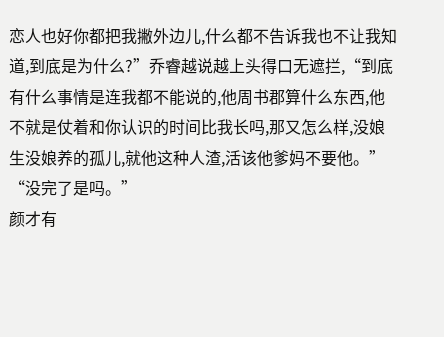恋人也好你都把我撇外边儿,什么都不告诉我也不让我知道,到底是为什么?”乔睿越说越上头得口无遮拦,“到底有什么事情是连我都不能说的,他周书郡算什么东西,他不就是仗着和你认识的时间比我长吗,那又怎么样,没娘生没娘养的孤儿,就他这种人渣,活该他爹妈不要他。”
“没完了是吗。”
颜才有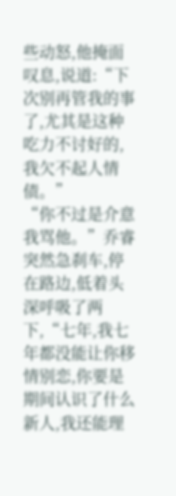些动怒,他掩面叹息,说道:“下次别再管我的事了,尤其是这种吃力不讨好的,我欠不起人情债。”
“你不过是介意我骂他。”乔睿突然急刹车,停在路边,低着头深呼吸了两下,“七年,我七年都没能让你移情别恋,你要是期间认识了什么新人,我还能理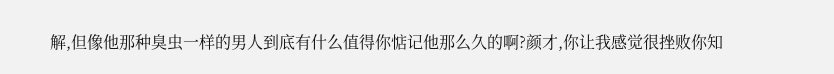解,但像他那种臭虫一样的男人到底有什么值得你惦记他那么久的啊?颜才,你让我感觉很挫败你知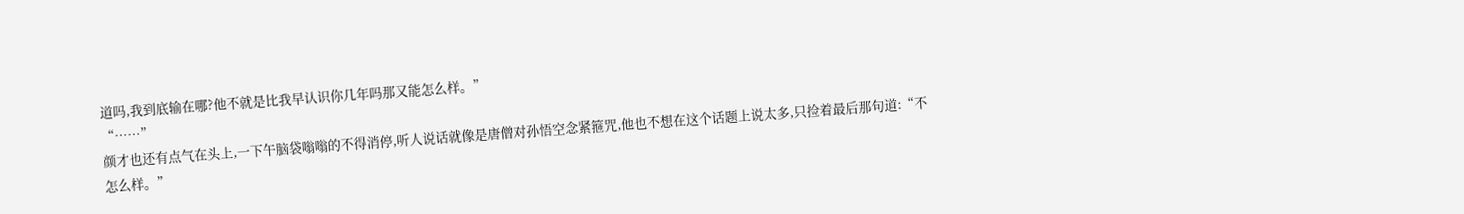道吗,我到底输在哪?他不就是比我早认识你几年吗那又能怎么样。”
“……”
颜才也还有点气在头上,一下午脑袋嗡嗡的不得消停,听人说话就像是唐僧对孙悟空念紧箍咒,他也不想在这个话题上说太多,只捡着最后那句道:“不怎么样。”